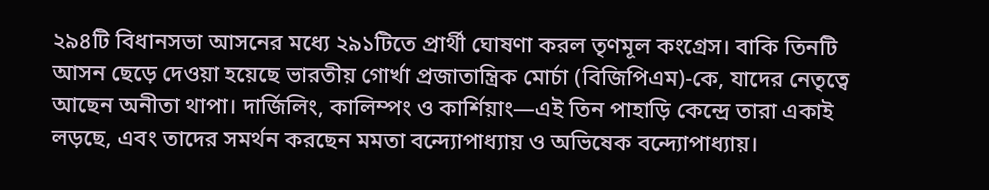২৯৪টি বিধানসভা আসনের মধ্যে ২৯১টিতে প্রার্থী ঘোষণা করল তৃণমূল কংগ্রেস। বাকি তিনটি আসন ছেড়ে দেওয়া হয়েছে ভারতীয় গোর্খা প্রজাতান্ত্রিক মোর্চা (বিজিপিএম)-কে, যাদের নেতৃত্বে আছেন অনীতা থাপা। দার্জিলিং, কালিম্পং ও কার্শিয়াং—এই তিন পাহাড়ি কেন্দ্রে তারা একাই লড়ছে, এবং তাদের সমর্থন করছেন মমতা বন্দ্যোপাধ্যায় ও অভিষেক বন্দ্যোপাধ্যায়।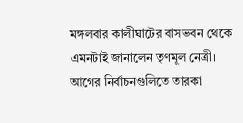মঙ্গলবার কালীঘাটের বাসভবন থেকে এমনটাই জানালেন তৃণমূল নেত্রী।
আগের নির্বাচনগুলিতে তারকা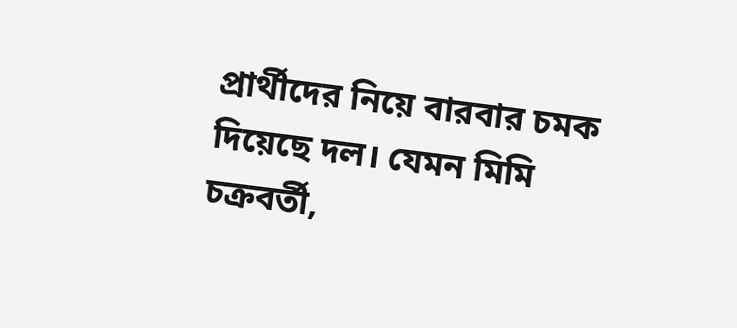প্রার্থীদের নিয়ে বারবার চমক দিয়েছে দল। যেমন মিমি চক্রবর্তী,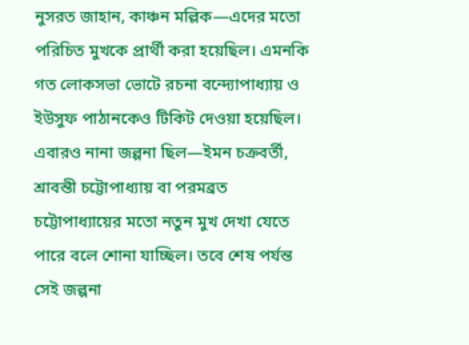নুসরত জাহান, কাঞ্চন মল্লিক—এদের মতো পরিচিত মুখকে প্রার্থী করা হয়েছিল। এমনকি গত লোকসভা ভোটে রচনা বন্দ্যোপাধ্যায় ও ইউসুফ পাঠানকেও টিকিট দেওয়া হয়েছিল। এবারও নানা জল্পনা ছিল—ইমন চক্রবর্তী, শ্রাবন্তী চট্টোপাধ্যায় বা পরমব্রত চট্টোপাধ্যায়ের মতো নতুন মুখ দেখা যেতে পারে বলে শোনা যাচ্ছিল। তবে শেষ পর্যন্ত সেই জল্পনা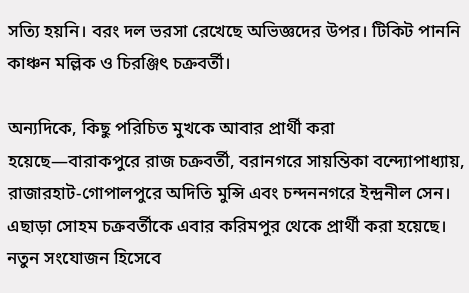সত্যি হয়নি। বরং দল ভরসা রেখেছে অভিজ্ঞদের উপর। টিকিট পাননি কাঞ্চন মল্লিক ও চিরঞ্জিৎ চক্রবর্তী।

অন্যদিকে, কিছু পরিচিত মুখকে আবার প্রার্থী করা হয়েছে—বারাকপুরে রাজ চক্রবর্তী, বরানগরে সায়ন্তিকা বন্দ্যোপাধ্যায়, রাজারহাট-গোপালপুরে অদিতি মুন্সি এবং চন্দননগরে ইন্দ্রনীল সেন। এছাড়া সোহম চক্রবর্তীকে এবার করিমপুর থেকে প্রার্থী করা হয়েছে। নতুন সংযোজন হিসেবে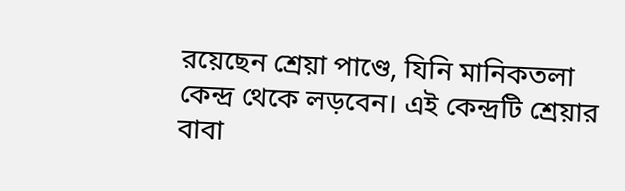রয়েছেন শ্রেয়া পাণ্ডে, যিনি মানিকতলা কেন্দ্র থেকে লড়বেন। এই কেন্দ্রটি শ্রেয়ার বাবা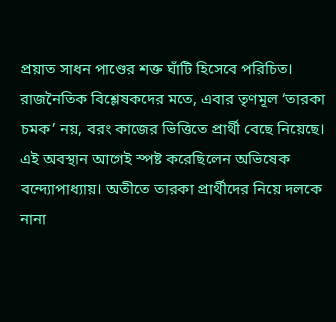প্রয়াত সাধন পাণ্ডের শক্ত ঘাঁটি হিসেবে পরিচিত।
রাজনৈতিক বিশ্লেষকদের মতে, এবার তৃণমূল ‘তারকা চমক’ নয়, বরং কাজের ভিত্তিতে প্রার্থী বেছে নিয়েছে। এই অবস্থান আগেই স্পষ্ট করেছিলেন অভিষেক বন্দ্যোপাধ্যায়। অতীতে তারকা প্রার্থীদের নিয়ে দলকে নানা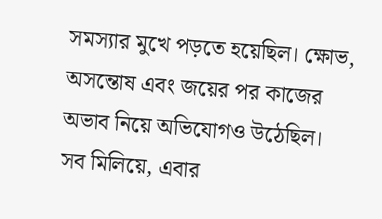সমস্যার মুখে পড়তে হয়েছিল। ক্ষোভ, অসন্তোষ এবং জয়ের পর কাজের অভাব নিয়ে অভিযোগও উঠেছিল।
সব মিলিয়ে, এবার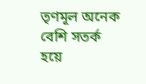তৃণমূল অনেক বেশি সতর্ক হয়ে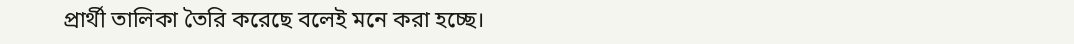প্রার্থী তালিকা তৈরি করেছে বলেই মনে করা হচ্ছে।